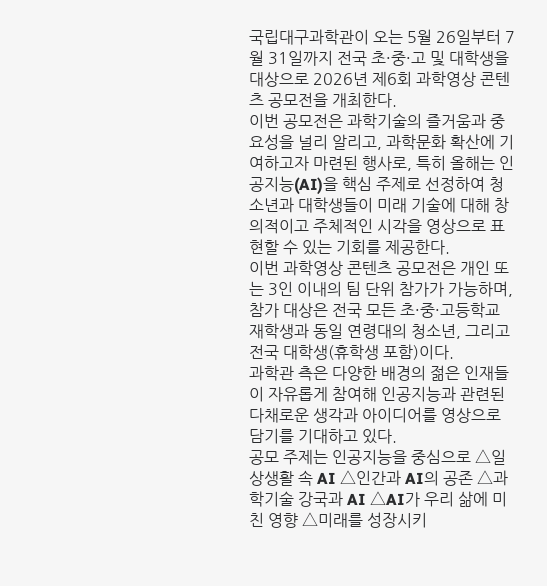국립대구과학관이 오는 5월 26일부터 7월 31일까지 전국 초·중·고 및 대학생을 대상으로 2026년 제6회 과학영상 콘텐츠 공모전을 개최한다.
이번 공모전은 과학기술의 즐거움과 중요성을 널리 알리고, 과학문화 확산에 기여하고자 마련된 행사로, 특히 올해는 인공지능(AI)을 핵심 주제로 선정하여 청소년과 대학생들이 미래 기술에 대해 창의적이고 주체적인 시각을 영상으로 표현할 수 있는 기회를 제공한다.
이번 과학영상 콘텐츠 공모전은 개인 또는 3인 이내의 팀 단위 참가가 가능하며, 참가 대상은 전국 모든 초·중·고등학교 재학생과 동일 연령대의 청소년, 그리고 전국 대학생(휴학생 포함)이다.
과학관 측은 다양한 배경의 젊은 인재들이 자유롭게 참여해 인공지능과 관련된 다채로운 생각과 아이디어를 영상으로 담기를 기대하고 있다.
공모 주제는 인공지능을 중심으로 △일상생활 속 AI △인간과 AI의 공존 △과학기술 강국과 AI △AI가 우리 삶에 미친 영향 △미래를 성장시키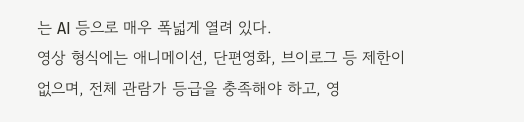는 AI 등으로 매우 폭넓게 열려 있다.
영상 형식에는 애니메이션, 단편영화, 브이로그 등 제한이 없으며, 전체 관람가 등급을 충족해야 하고, 영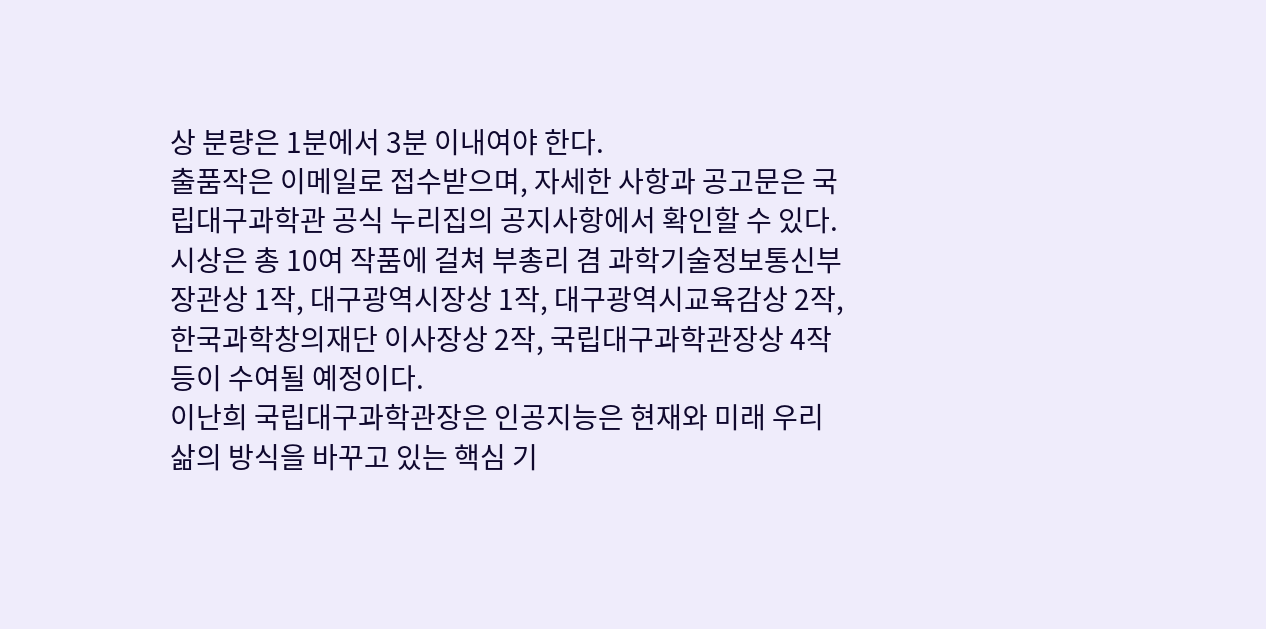상 분량은 1분에서 3분 이내여야 한다.
출품작은 이메일로 접수받으며, 자세한 사항과 공고문은 국립대구과학관 공식 누리집의 공지사항에서 확인할 수 있다.
시상은 총 10여 작품에 걸쳐 부총리 겸 과학기술정보통신부 장관상 1작, 대구광역시장상 1작, 대구광역시교육감상 2작, 한국과학창의재단 이사장상 2작, 국립대구과학관장상 4작 등이 수여될 예정이다.
이난희 국립대구과학관장은 인공지능은 현재와 미래 우리 삶의 방식을 바꾸고 있는 핵심 기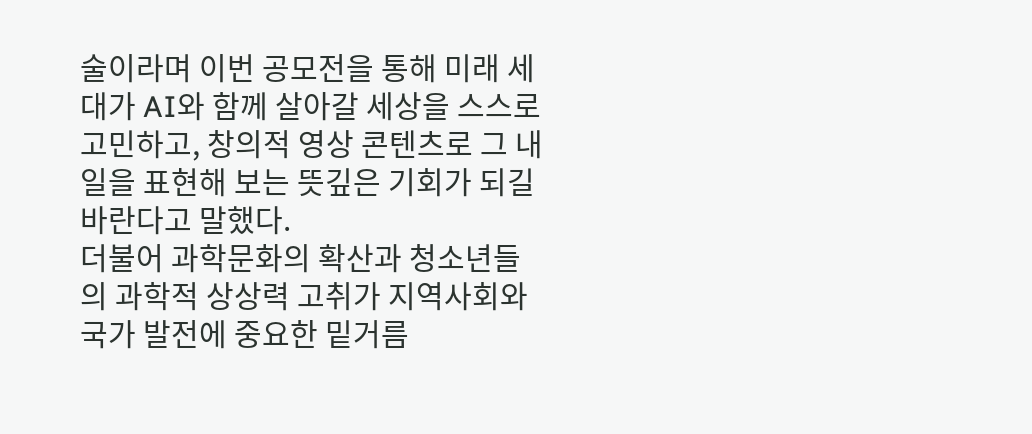술이라며 이번 공모전을 통해 미래 세대가 AI와 함께 살아갈 세상을 스스로 고민하고, 창의적 영상 콘텐츠로 그 내일을 표현해 보는 뜻깊은 기회가 되길 바란다고 말했다.
더불어 과학문화의 확산과 청소년들의 과학적 상상력 고취가 지역사회와 국가 발전에 중요한 밑거름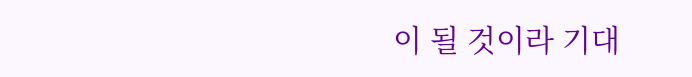이 될 것이라 기대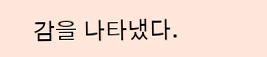감을 나타냈다.